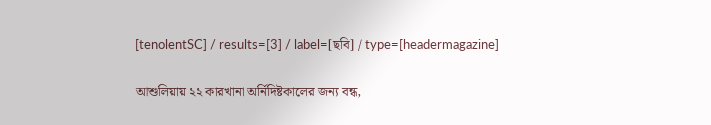[tenolentSC] / results=[3] / label=[ছবি] / type=[headermagazine]

আশুলিয়ায় ২২ কারখানা অর্নিদিষ্টকালের জন্য বন্ধ,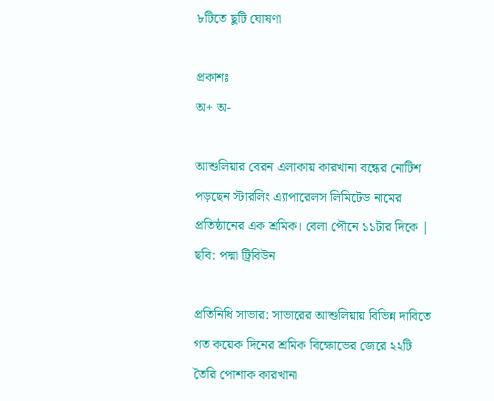৮টিতে ছুটি ঘোষণা

প্রকাশঃ
অ+ অ-

আশুলিয়ার বেরন এলাকায় কারখানা বন্ধের নোটিশ পড়ছেন স্টারলিং এ্যাপারেলস লিমিটেড নামের প্রতিষ্ঠানের এক শ্রমিক। বেলা পৌনে ১১টার দিকে | ছবি: পদ্মা ট্রিবিউন

প্রতিনিধি সাভার: সাভারের আশুলিয়ায় বিভিন্ন দাবিতে গত কয়েক দিনের শ্রমিক বিক্ষোভের জেরে ২২টি তৈরি পোশাক কারখানা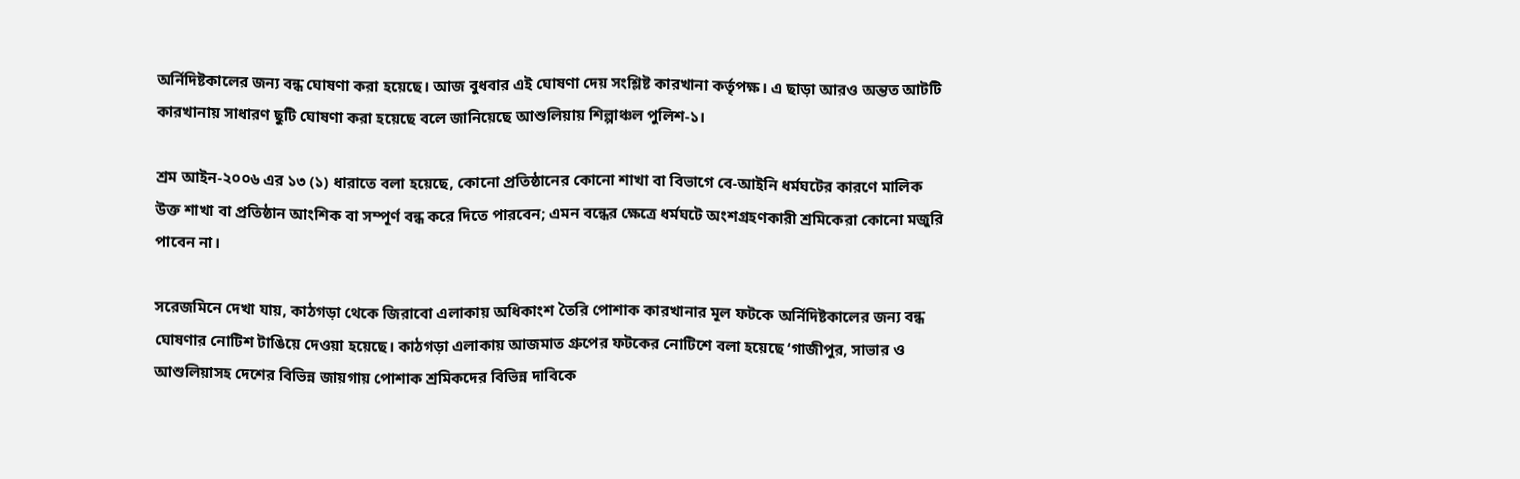অর্নিদিষ্টকালের জন্য বন্ধ ঘোষণা করা হয়েছে। আজ বুধবার এই ঘোষণা দেয় সংশ্লিষ্ট কারখানা কর্তৃপক্ষ। এ ছাড়া আরও অন্তত আটটি কারখানায় সাধারণ ছুটি ঘোষণা করা হয়েছে বলে জানিয়েছে আশুলিয়ায় শিল্পাঞ্চল পুলিশ-১।

শ্রম আইন-২০০৬ এর ১৩ (১) ধারাতে বলা হয়েছে, কোনো প্রতিষ্ঠানের কোনো শাখা বা বিভাগে বে-আইনি ধর্মঘটের কারণে মালিক উক্ত শাখা বা প্রতিষ্ঠান আংশিক বা সম্পূর্ণ বন্ধ করে দিতে পারবেন; এমন বন্ধের ক্ষেত্রে ধর্মঘটে অংশগ্রহণকারী শ্রমিকেরা কোনো মজুরি পাবেন না।

সরেজমিনে দেখা যায়, কাঠগড়া থেকে জিরাবো এলাকায় অধিকাংশ তৈরি পোশাক কারখানার মূল ফটকে অর্নিদিষ্টকালের জন্য বন্ধ ঘোষণার নোটিশ টাঙিয়ে দেওয়া হয়েছে। কাঠগড়া এলাকায় আজমাত গ্রুপের ফটকের নোটিশে বলা হয়েছে ‘গাজীপুর, সাভার ও আশুলিয়াসহ দেশের বিভিন্ন জায়গায় পোশাক শ্রমিকদের বিভিন্ন দাবিকে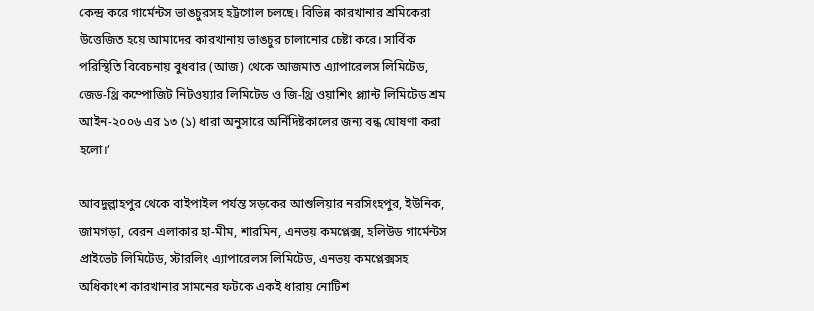কেন্দ্র করে গার্মেন্টস ভাঙচুরসহ হট্টগোল চলছে। বিভিন্ন কারখানার শ্রমিকেরা উত্তেজিত হয়ে আমাদের কারখানায় ভাঙচুর চালানোর চেষ্টা করে। সার্বিক পরিস্থিতি বিবেচনায় বুধবার (আজ) থেকে আজমাত এ্যাপারেলস লিমিটেড, জেড-থ্রি কম্পোজিট নিটওয়্যার লিমিটেড ও জি-থ্রি ওয়াশিং প্ল্যান্ট লিমিটেড শ্রম আইন-২০০৬ এর ১৩ (১) ধারা অনুসারে অর্নিদিষ্টকালের জন্য বন্ধ ঘোষণা করা হলো।’

আবদুল্লাহপুর থেকে বাইপাইল পর্যন্ত সড়কের আশুলিয়ার নরসিংহপুর, ইউনিক, জামগড়া, বেরন এলাকার হা-মীম, শারমিন, এনভয় কমপ্লেক্স, হলিউড গার্মেন্টস প্রাইভেট লিমিটেড, স্টারলিং এ্যাপারেলস লিমিটেড, এনভয় কমপ্লেক্সসহ অধিকাংশ কারখানার সামনের ফটকে একই ধারায় নোটিশ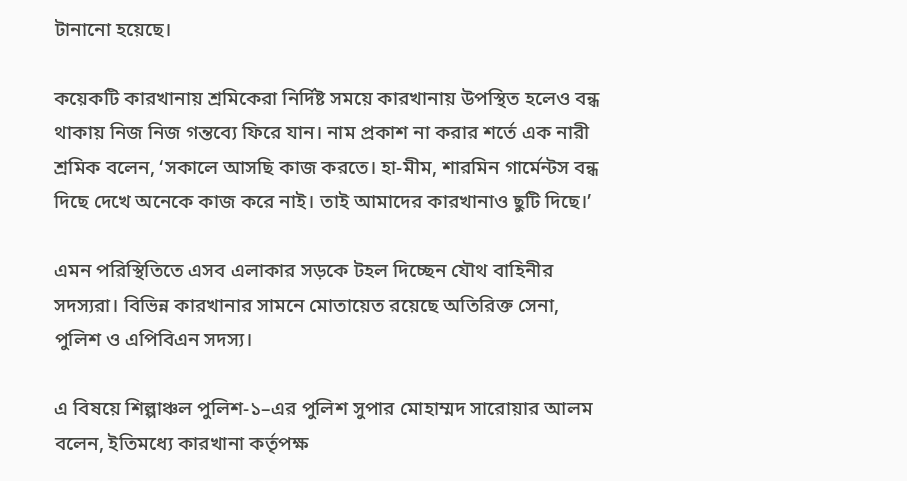টানানো হয়েছে।

কয়েকটি কারখানায় শ্রমিকেরা নির্দিষ্ট সময়ে কারখানায় উপস্থিত হলেও বন্ধ থাকায় নিজ নিজ গন্তব্যে ফিরে যান। নাম প্রকাশ না করার শর্তে এক নারী শ্রমিক বলেন, ‘সকালে আসছি কাজ করতে। হা-মীম, শারমিন গার্মেন্টস বন্ধ দিছে দেখে অনেকে কাজ করে নাই। তাই আমাদের কারখানাও ছুটি দিছে।’

এমন পরিস্থিতিতে এসব এলাকার সড়কে টহল দিচ্ছেন যৌথ বাহিনীর সদস্যরা। বিভিন্ন কারখানার সামনে মোতায়েত রয়েছে অতিরিক্ত সেনা, পুলিশ ও এপিবিএন সদস্য।

এ বিষয়ে শিল্পাঞ্চল পুলিশ-১–এর পুলিশ সুপার মোহাম্মদ সারোয়ার আলম বলেন, ইতিমধ্যে কারখানা কর্তৃপক্ষ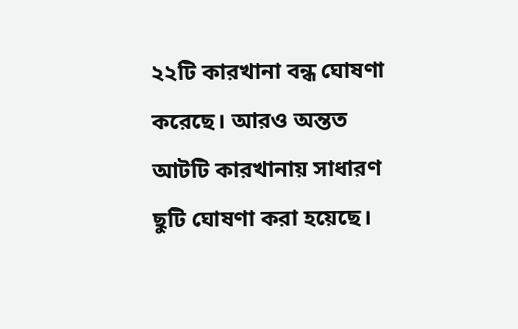২২টি কারখানা বন্ধ ঘোষণা করেছে। আরও অন্তত আটটি কারখানায় সাধারণ ছুটি ঘোষণা করা হয়েছে।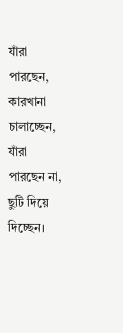যাঁরা পারছেন, কারখানা চালাচ্ছেন, যাঁরা পারছেন না, ছুটি দিয়ে দিচ্ছেন।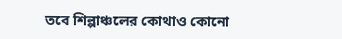তবে শিল্পাঞ্চলের কোথাও কোনো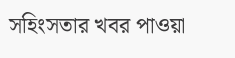সহিংসতার খবর পাওয়া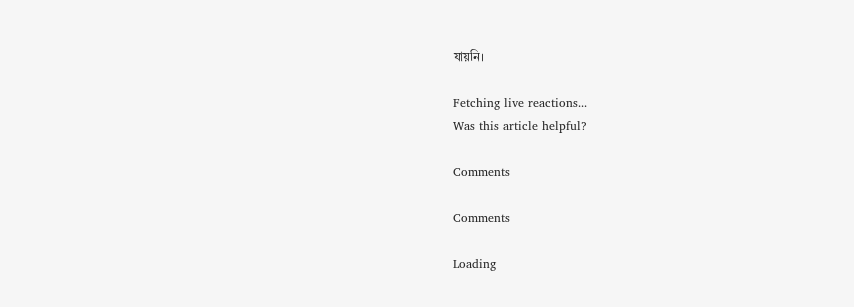যায়নি।

Fetching live reactions...
Was this article helpful?

Comments

Comments

Loading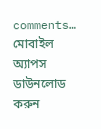comments…
মোবাইল অ্যাপস ডাউনলোড করুন